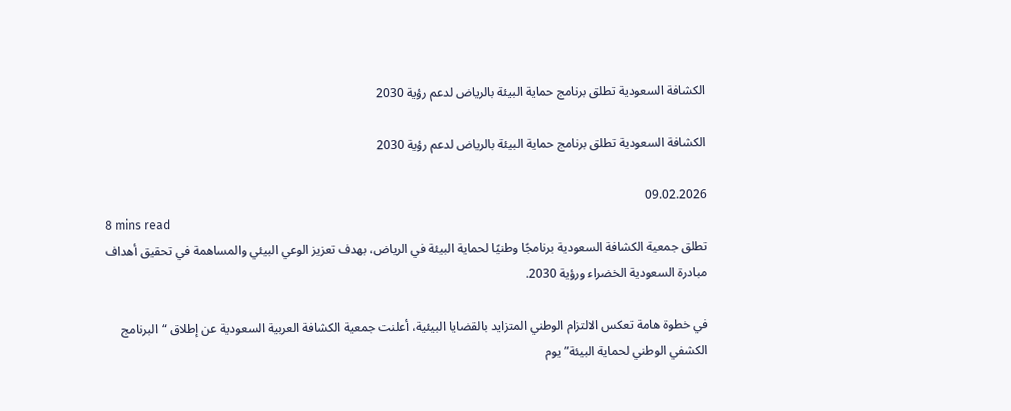الكشافة السعودية تطلق برنامج حماية البيئة بالرياض لدعم رؤية 2030

الكشافة السعودية تطلق برنامج حماية البيئة بالرياض لدعم رؤية 2030

09.02.2026
8 mins read
تطلق جمعية الكشافة السعودية برنامجًا وطنيًا لحماية البيئة في الرياض، بهدف تعزيز الوعي البيئي والمساهمة في تحقيق أهداف مبادرة السعودية الخضراء ورؤية 2030.

في خطوة هامة تعكس الالتزام الوطني المتزايد بالقضايا البيئية، أعلنت جمعية الكشافة العربية السعودية عن إطلاق “البرنامج الكشفي الوطني لحماية البيئة” يوم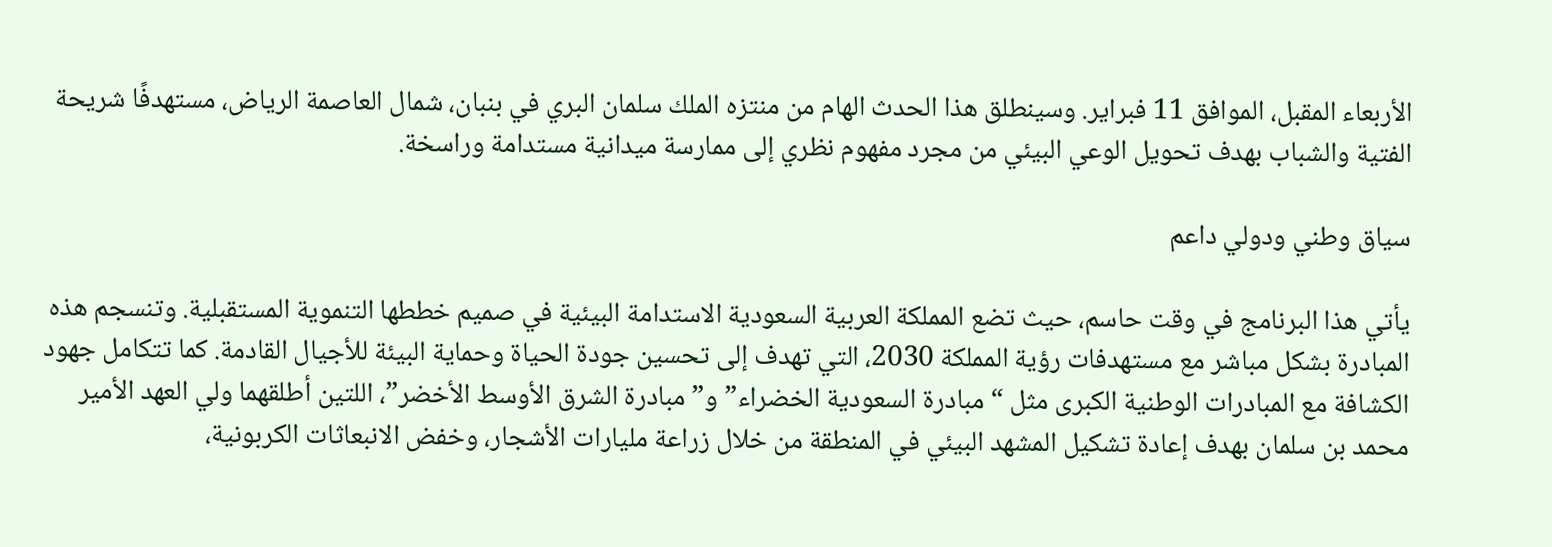الأربعاء المقبل، الموافق 11 فبراير. وسينطلق هذا الحدث الهام من منتزه الملك سلمان البري في بنبان، شمال العاصمة الرياض، مستهدفًا شريحة الفتية والشباب بهدف تحويل الوعي البيئي من مجرد مفهوم نظري إلى ممارسة ميدانية مستدامة وراسخة.

سياق وطني ودولي داعم

يأتي هذا البرنامج في وقت حاسم، حيث تضع المملكة العربية السعودية الاستدامة البيئية في صميم خططها التنموية المستقبلية. وتنسجم هذه المبادرة بشكل مباشر مع مستهدفات رؤية المملكة 2030، التي تهدف إلى تحسين جودة الحياة وحماية البيئة للأجيال القادمة. كما تتكامل جهود الكشافة مع المبادرات الوطنية الكبرى مثل “مبادرة السعودية الخضراء” و”مبادرة الشرق الأوسط الأخضر”، اللتين أطلقهما ولي العهد الأمير محمد بن سلمان بهدف إعادة تشكيل المشهد البيئي في المنطقة من خلال زراعة مليارات الأشجار، وخفض الانبعاثات الكربونية،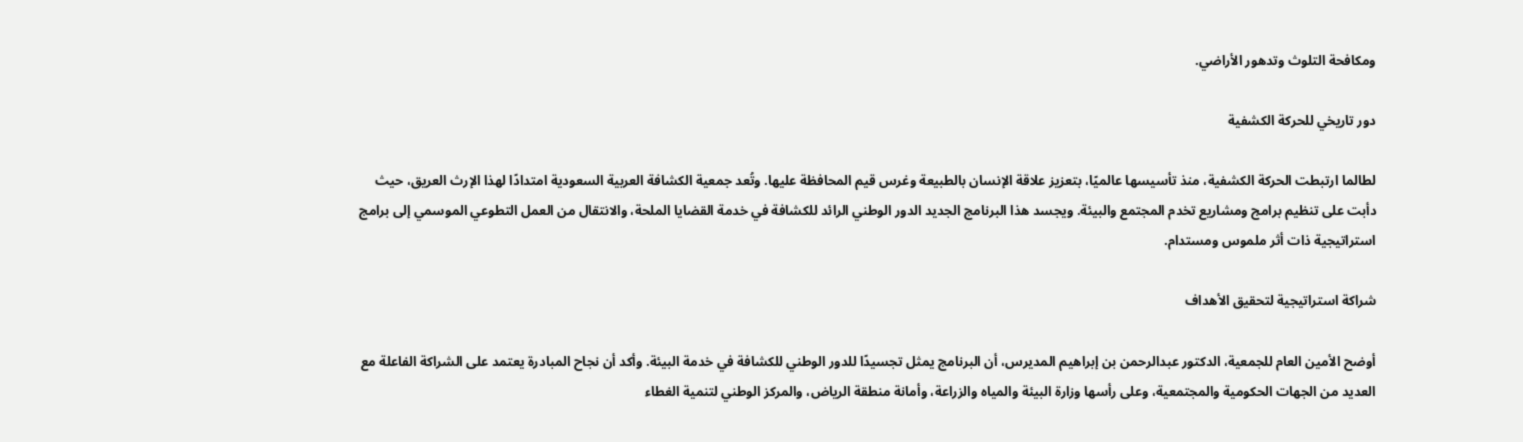ومكافحة التلوث وتدهور الأراضي.

دور تاريخي للحركة الكشفية

لطالما ارتبطت الحركة الكشفية، منذ تأسيسها عالميًا، بتعزيز علاقة الإنسان بالطبيعة وغرس قيم المحافظة عليها. وتُعد جمعية الكشافة العربية السعودية امتدادًا لهذا الإرث العريق، حيث دأبت على تنظيم برامج ومشاريع تخدم المجتمع والبيئة. ويجسد هذا البرنامج الجديد الدور الوطني الرائد للكشافة في خدمة القضايا الملحة، والانتقال من العمل التطوعي الموسمي إلى برامج استراتيجية ذات أثر ملموس ومستدام.

شراكة استراتيجية لتحقيق الأهداف

أوضح الأمين العام للجمعية، الدكتور عبدالرحمن بن إبراهيم المديرس، أن البرنامج يمثل تجسيدًا للدور الوطني للكشافة في خدمة البيئة. وأكد أن نجاح المبادرة يعتمد على الشراكة الفاعلة مع العديد من الجهات الحكومية والمجتمعية، وعلى رأسها وزارة البيئة والمياه والزراعة، وأمانة منطقة الرياض، والمركز الوطني لتنمية الغطاء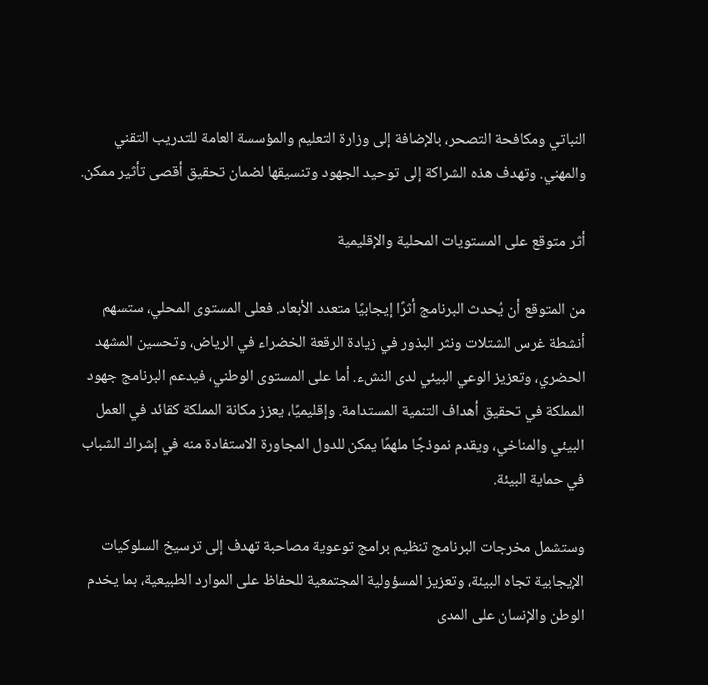النباتي ومكافحة التصحر، بالإضافة إلى وزارة التعليم والمؤسسة العامة للتدريب التقني والمهني. وتهدف هذه الشراكة إلى توحيد الجهود وتنسيقها لضمان تحقيق أقصى تأثير ممكن.

أثر متوقع على المستويات المحلية والإقليمية

من المتوقع أن يُحدث البرنامج أثرًا إيجابيًا متعدد الأبعاد. فعلى المستوى المحلي، ستسهم أنشطة غرس الشتلات ونثر البذور في زيادة الرقعة الخضراء في الرياض، وتحسين المشهد الحضري، وتعزيز الوعي البيئي لدى النشء. أما على المستوى الوطني، فيدعم البرنامج جهود المملكة في تحقيق أهداف التنمية المستدامة. وإقليميًا، يعزز مكانة المملكة كقائد في العمل البيئي والمناخي، ويقدم نموذجًا ملهمًا يمكن للدول المجاورة الاستفادة منه في إشراك الشباب في حماية البيئة.

وستشمل مخرجات البرنامج تنظيم برامج توعوية مصاحبة تهدف إلى ترسيخ السلوكيات الإيجابية تجاه البيئة، وتعزيز المسؤولية المجتمعية للحفاظ على الموارد الطبيعية، بما يخدم الوطن والإنسان على المدى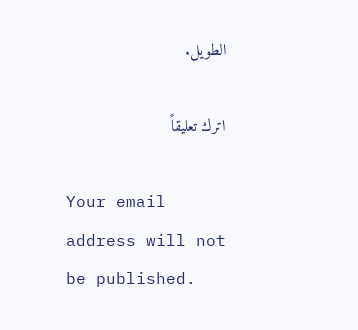الطويل.

اترك تعليقاً

Your email address will not be published.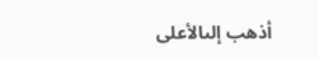أذهب إلىالأعلى